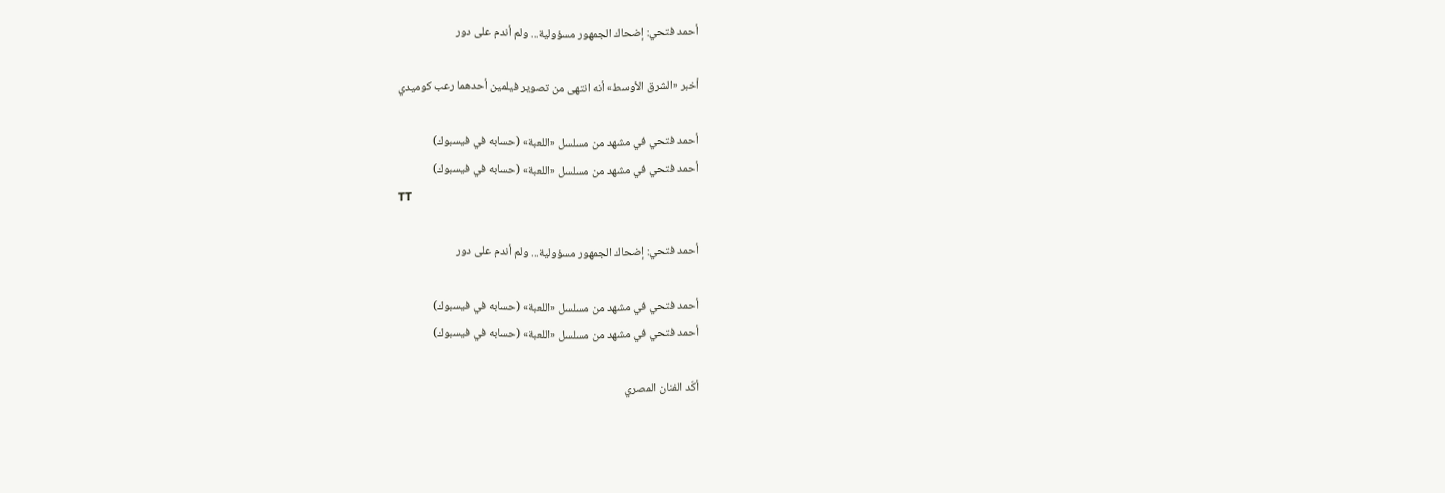أحمد فتحي: إضحاك الجمهور مسؤولية... ولم أندم على دور

أخبر «الشرق الأوسط» أنه انتهى من تصوير فيلمين أحدهما رعب كوميدي

أحمد فتحي في مشهد من مسلسل «اللعبة» (حسابه في فيسبوك)
أحمد فتحي في مشهد من مسلسل «اللعبة» (حسابه في فيسبوك)
TT

أحمد فتحي: إضحاك الجمهور مسؤولية... ولم أندم على دور

أحمد فتحي في مشهد من مسلسل «اللعبة» (حسابه في فيسبوك)
أحمد فتحي في مشهد من مسلسل «اللعبة» (حسابه في فيسبوك)

أكّد الفنان المصري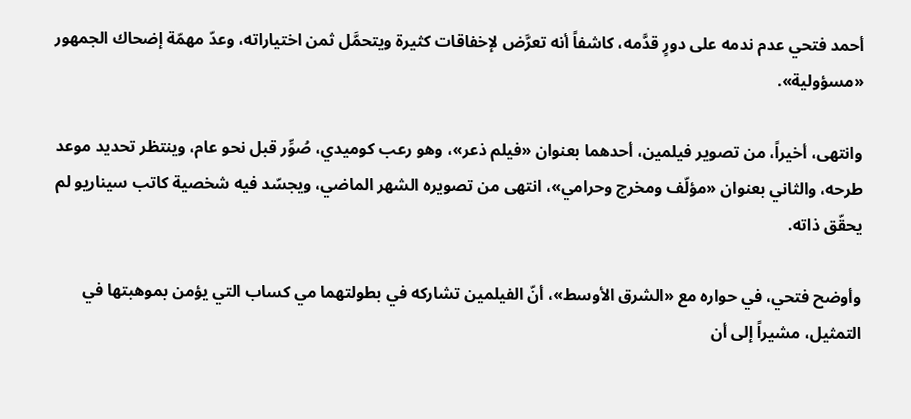أحمد فتحي عدم ندمه على دورٍ قدَّمه، كاشفاً أنه تعرَّض لإخفاقات كثيرة ويتحمَّل ثمن اختياراته، وعدّ مهمّة إضحاك الجمهور «مسؤولية».

وانتهى، أخيراً، من تصوير فيلمين، أحدهما بعنوان «فيلم ذعر»، وهو رعب كوميدي، صُوِّر قبل نحو عام، وينتظر تحديد موعد طرحه، والثاني بعنوان «مؤلّف ومخرج وحرامي»، انتهى من تصويره الشهر الماضي، ويجسّد فيه شخصية كاتب سيناريو لم يحقّق ذاته.

وأوضح فتحي، في حواره مع «الشرق الأوسط»، أنّ الفيلمين تشاركه في بطولتهما مي كساب التي يؤمن بموهبتها في التمثيل، مشيراً إلى أن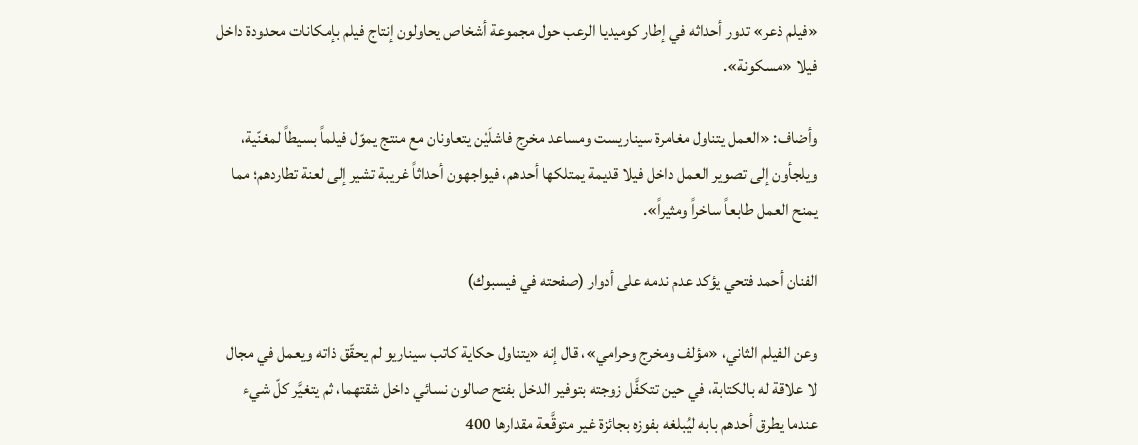«فيلم ذعر» تدور أحداثه في إطار كوميديا الرعب حول مجموعة أشخاص يحاولون إنتاج فيلم بإمكانات محدودة داخل فيلا «مسكونة».

وأضاف: «العمل يتناول مغامرة سيناريست ومساعد مخرج فاشلَيْن يتعاونان مع منتج يموّل فيلماً بسيطاً لمغنّية، ويلجأون إلى تصوير العمل داخل فيلا قديمة يمتلكها أحدهم، فيواجهون أحداثاً غريبة تشير إلى لعنة تطاردهم؛ مما يمنح العمل طابعاً ساخراً ومثيراً».

الفنان أحمد فتحي يؤكد عدم ندمه على أدوار (صفحته في فيسبوك)

وعن الفيلم الثاني، «مؤلف ومخرج وحرامي»، قال إنه «يتناول حكاية كاتب سيناريو لم يحقّق ذاته ويعمل في مجال لا علاقة له بالكتابة، في حين تتكفَّل زوجته بتوفير الدخل بفتح صالون نسائي داخل شقتهما، ثم يتغيَّر كلّ شيء عندما يطرق أحدهم بابه ليُبلغه بفوزه بجائزة غير متوقَّعة مقدارها 400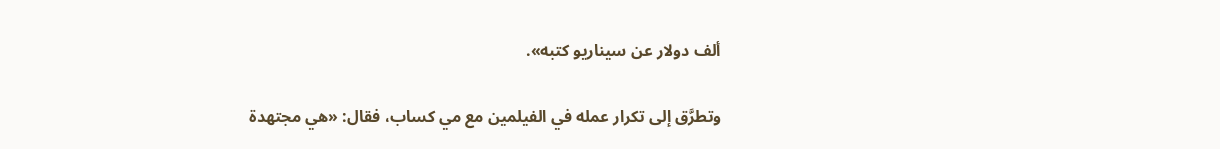ألف دولار عن سيناريو كتبه».

وتطرَّق إلى تكرار عمله في الفيلمين مع مي كساب، فقال: «هي مجتهدة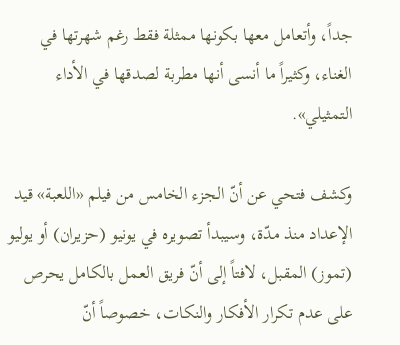جداً، وأتعامل معها بكونها ممثلة فقط رغم شهرتها في الغناء، وكثيراً ما أنسى أنها مطربة لصدقها في الأداء التمثيلي».

وكشف فتحي عن أنّ الجزء الخامس من فيلم «اللعبة» قيد الإعداد منذ مدّة، وسيبدأ تصويره في يونيو (حزيران) أو يوليو (تموز) المقبل، لافتاً إلى أنّ فريق العمل بالكامل يحرص على عدم تكرار الأفكار والنكات، خصوصاً أنّ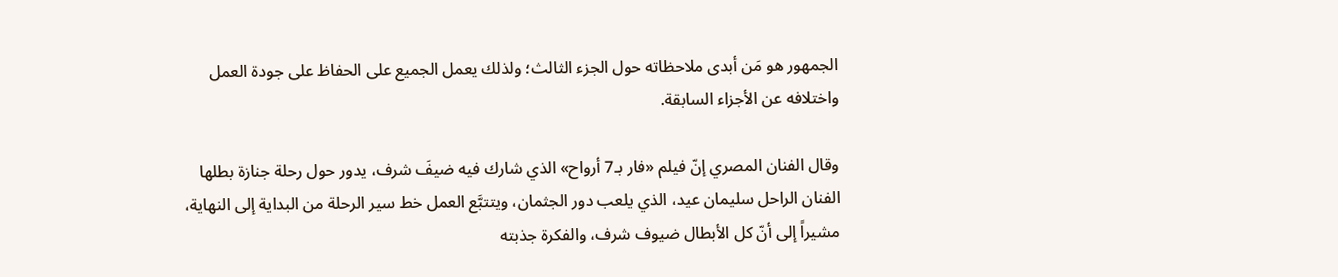الجمهور هو مَن أبدى ملاحظاته حول الجزء الثالث؛ ولذلك يعمل الجميع على الحفاظ على جودة العمل واختلافه عن الأجزاء السابقة.

وقال الفنان المصري إنّ فيلم «فار بـ7 أرواح» الذي شارك فيه ضيفَ شرف، يدور حول رحلة جنازة بطلها الفنان الراحل سليمان عيد، الذي يلعب دور الجثمان، ويتتبَّع العمل خط سير الرحلة من البداية إلى النهاية، مشيراً إلى أنّ كل الأبطال ضيوف شرف، والفكرة جذبته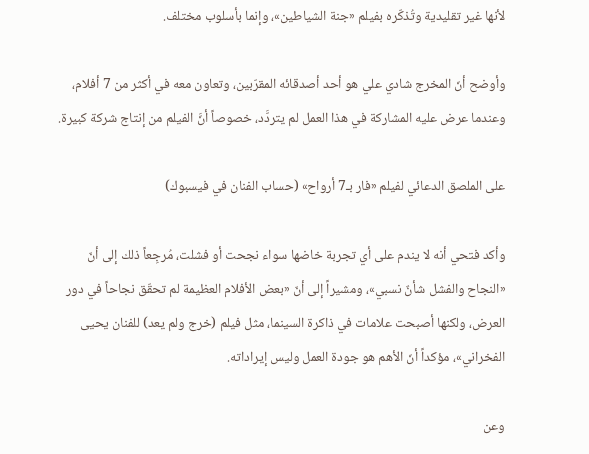لأنها غير تقليدية وتُذكّره بفيلم «جنة الشياطين»، وإنما بأسلوب مختلف.

وأوضح أنّ المخرج شادي علي هو أحد أصدقائه المقرّبين، وتعاون معه في أكثر من 7 أفلام، وعندما عرض عليه المشاركة في هذا العمل لم يتردَّد، خصوصاً أنَّ الفيلم من إنتاج شركة كبيرة.

على الملصق الدعائي لفيلم «فار بـ7 أرواح» (حساب الفنان في فيسبوك)

وأكد فتحي أنه لا يندم على أي تجربة خاضها سواء نجحت أو فشلت، مُرجِعاً ذلك إلى أنّ «النجاح والفشل شأنٌ نسبي»، ومشيراً إلى أنّ «بعض الأفلام العظيمة لم تحقّق نجاحاً في دور العرض، ولكنها أصبحت علامات في ذاكرة السينما، مثل فيلم (خرج ولم يعد) للفنان يحيى الفخراني»، مؤكداً أنّ الأهم هو جودة العمل وليس إيراداته.

وعن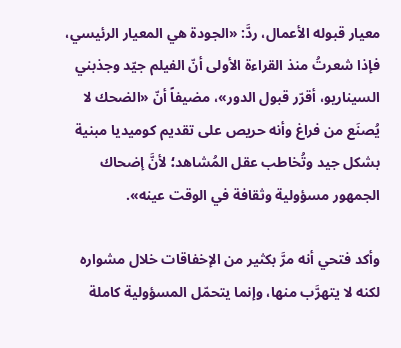معيار قبوله الأعمال، ردَّ: «الجودة هي المعيار الرئيسي، فإذا شعرتُ منذ القراءة الأولى أنّ الفيلم جيّد وجذبني السيناريو، أقرّر قبول الدور»، مضيفاً أنّ «الضحك لا يُصنَع من فراغ وأنه حريص على تقديم كوميديا مبنية بشكل جيد وتُخاطب عقل المُشاهد؛ لأنَّ إضحاك الجمهور مسؤولية وثقافة في الوقت عينه».

وأكد فتحي أنه مرَّ بكثير من الإخفاقات خلال مشواره لكنه لا يتهرَّب منها، وإنما يتحمّل المسؤولية كاملة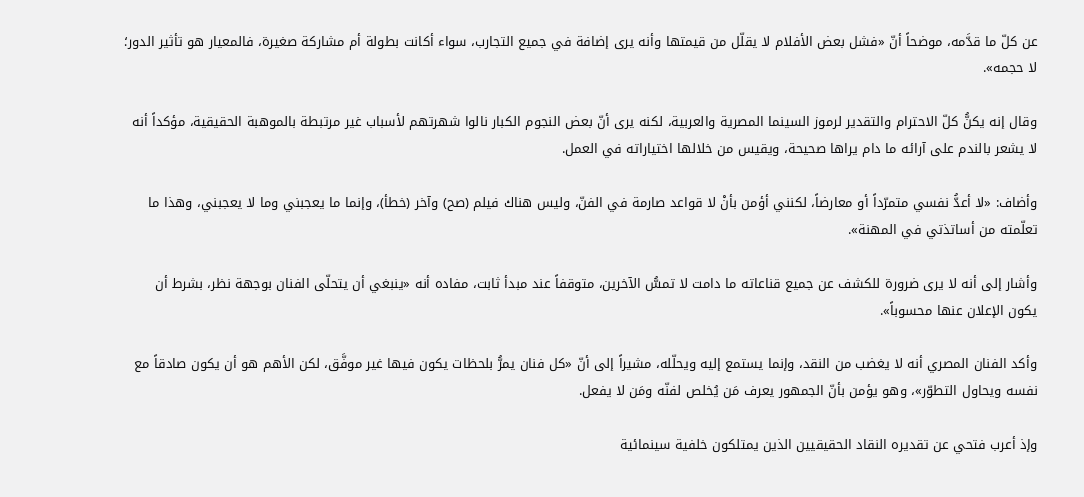عن كلّ ما قدَّمه، موضحاً أنّ «فشل بعض الأفلام لا يقلّل من قيمتها وأنه يرى إضافة في جميع التجارب، سواء أكانت بطولة أم مشاركة صغيرة، فالمعيار هو تأثير الدور؛ لا حجمه».

وقال إنه يكنُّ كلّ الاحترام والتقدير لرموز السينما المصرية والعربية، لكنه يرى أنّ بعض النجوم الكبار نالوا شهرتهم لأسباب غير مرتبطة بالموهبة الحقيقية، مؤكداً أنه لا يشعر بالندم على آرائه ما دام يراها صحيحة، ويقيس من خلالها اختياراته في العمل.

وأضاف: «لا أعدُّ نفسي متمرّداً أو معارضاً، لكنني أؤمن بأنْ لا قواعد صارمة في الفنّ، وليس هناك فيلم (صح) وآخر (خطأ)، وإنما ما يعجبني وما لا يعجبني، وهذا ما تعلّمته من أساتذتي في المهنة».

وأشار إلى أنه لا يرى ضرورة للكشف عن جميع قناعاته ما دامت لا تمسُّ الآخرين، متوقفاً عند مبدأ ثابت، مفاده أنه «ينبغي أن يتحلّى الفنان بوجهة نظر، بشرط أن يكون الإعلان عنها محسوباً».

وأكد الفنان المصري أنه لا يغضب من النقد، وإنما يستمع إليه ويحلّله، مشيراً إلى أنّ «كل فنان يمرُّ بلحظات يكون فيها غير موفَّق، لكن الأهم هو أن يكون صادقاً مع نفسه ويحاول التطوّر»، وهو يؤمن بأنّ الجمهور يعرف مَن يُخلص لفنّه ومَن لا يفعل.

وإذ أعرب فتحي عن تقديره النقاد الحقيقيين الذين يمتلكون خلفية سينمائية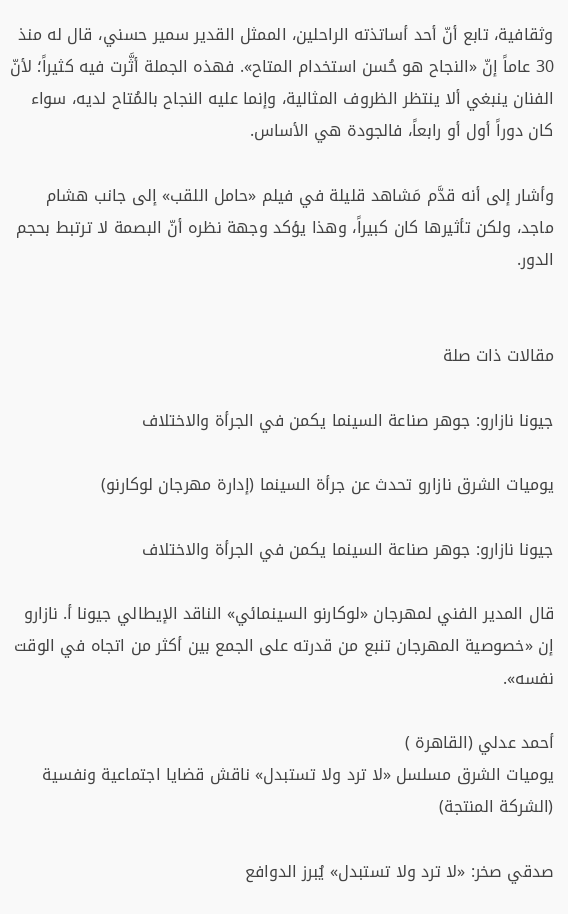وثقافية، تابع أنّ أحد أساتذته الراحلين، الممثل القدير سمير حسني، قال له منذ 30 عاماً إنّ «النجاح هو حُسن استخدام المتاح». فهذه الجملة أثَّرت فيه كثيراً؛ لأنّ الفنان ينبغي ألا ينتظر الظروف المثالية، وإنما عليه النجاح بالمُتاح لديه، سواء كان دوراً أول أو رابعاً، فالجودة هي الأساس.

وأشار إلى أنه قدَّم مَشاهد قليلة في فيلم «حامل اللقب» إلى جانب هشام ماجد، ولكن تأثيرها كان كبيراً، وهذا يؤكد وجهة نظره أنّ البصمة لا ترتبط بحجم الدور.


مقالات ذات صلة

جيونا نازارو: جوهر صناعة السينما يكمن في الجرأة والاختلاف

يوميات الشرق نازارو تحدث عن جرأة السينما (إدارة مهرجان لوكارنو)

جيونا نازارو: جوهر صناعة السينما يكمن في الجرأة والاختلاف

قال المدير الفني لمهرجان «لوكارنو السينمائي» الناقد الإيطالي جيونا أ. نازارو إن «خصوصية المهرجان تنبع من قدرته على الجمع بين أكثر من اتجاه في الوقت نفسه».

أحمد عدلي (القاهرة )
يوميات الشرق مسلسل «لا ترد ولا تستبدل» ناقش قضايا اجتماعية ونفسية (الشركة المنتجة)

صدقي صخر: «لا ترد ولا تستبدل» يُبرز الدوافع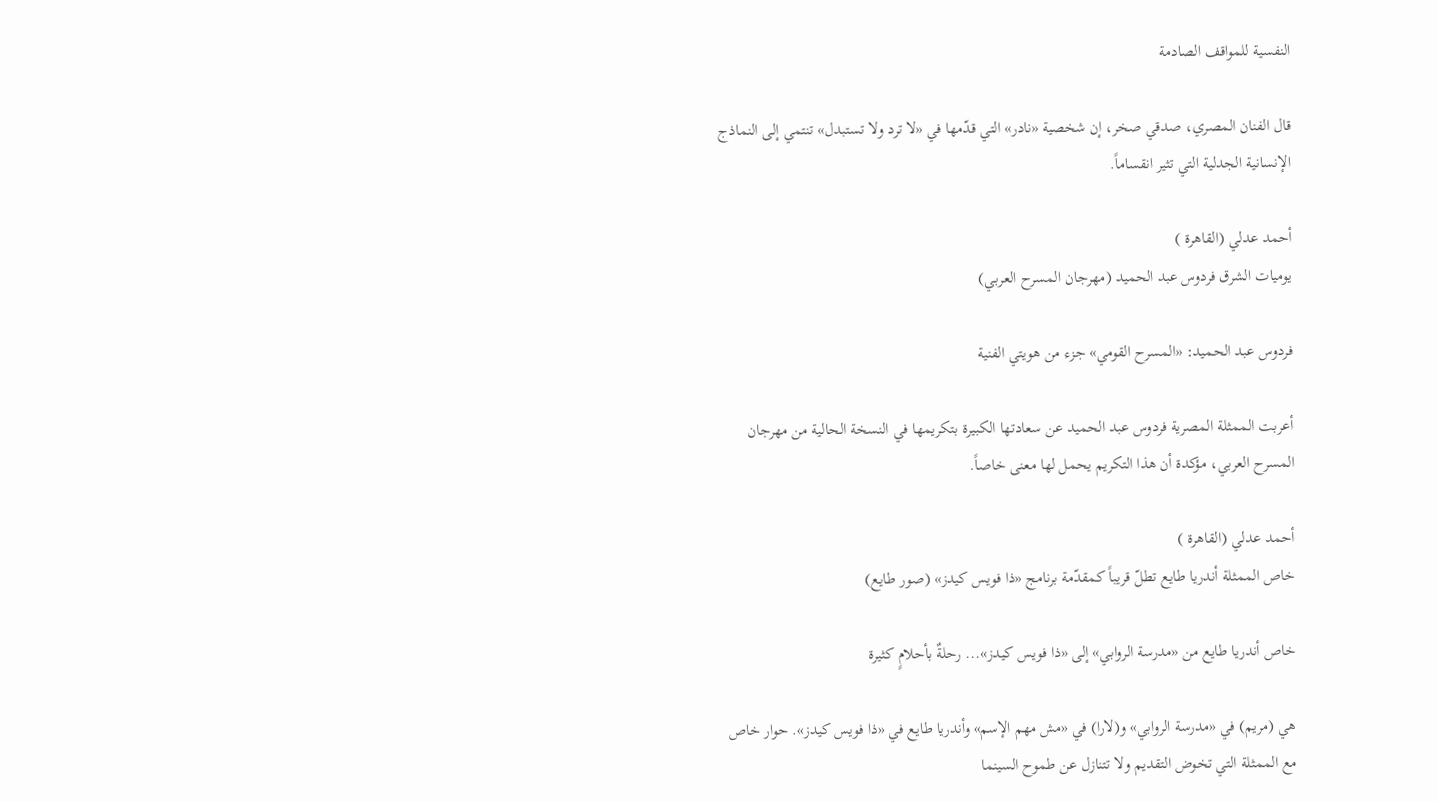النفسية للمواقف الصادمة

قال الفنان المصري، صدقي صخر، إن شخصية «نادر» التي قدّمها في «لا ترد ولا تستبدل» تنتمي إلى النماذج الإنسانية الجدلية التي تثير انقساماً.

أحمد عدلي (القاهرة )
يوميات الشرق فردوس عبد الحميد (مهرجان المسرح العربي)

فردوس عبد الحميد: «المسرح القومي» جزء من هويتي الفنية

أعربت الممثلة المصرية فردوس عبد الحميد عن سعادتها الكبيرة بتكريمها في النسخة الحالية من مهرجان المسرح العربي، مؤكدة أن هذا التكريم يحمل لها معنى خاصاً.

أحمد عدلي (القاهرة )
خاص الممثلة أندريا طايع تطلّ قريباً كمقدّمة برنامج «ذا فويس كيدز» (صور طايع)

خاص أندريا طايع من «مدرسة الروابي» إلى «ذا فويس كيدز»... رحلةٌ بأحلامٍ كثيرة

هي (مريم) في «مدرسة الروابي» و(لارا) في «مش مهم الإسم» وأندريا طايع في «ذا فويس كيدز». حوار خاص مع الممثلة التي تخوض التقديم ولا تتنازل عن طموح السينما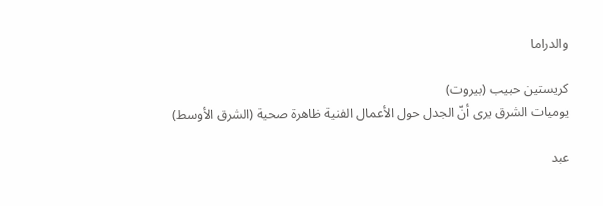والدراما

كريستين حبيب (بيروت)
يوميات الشرق يرى أنّ الجدل حول الأعمال الفنية ظاهرة صحية (الشرق الأوسط)

عبد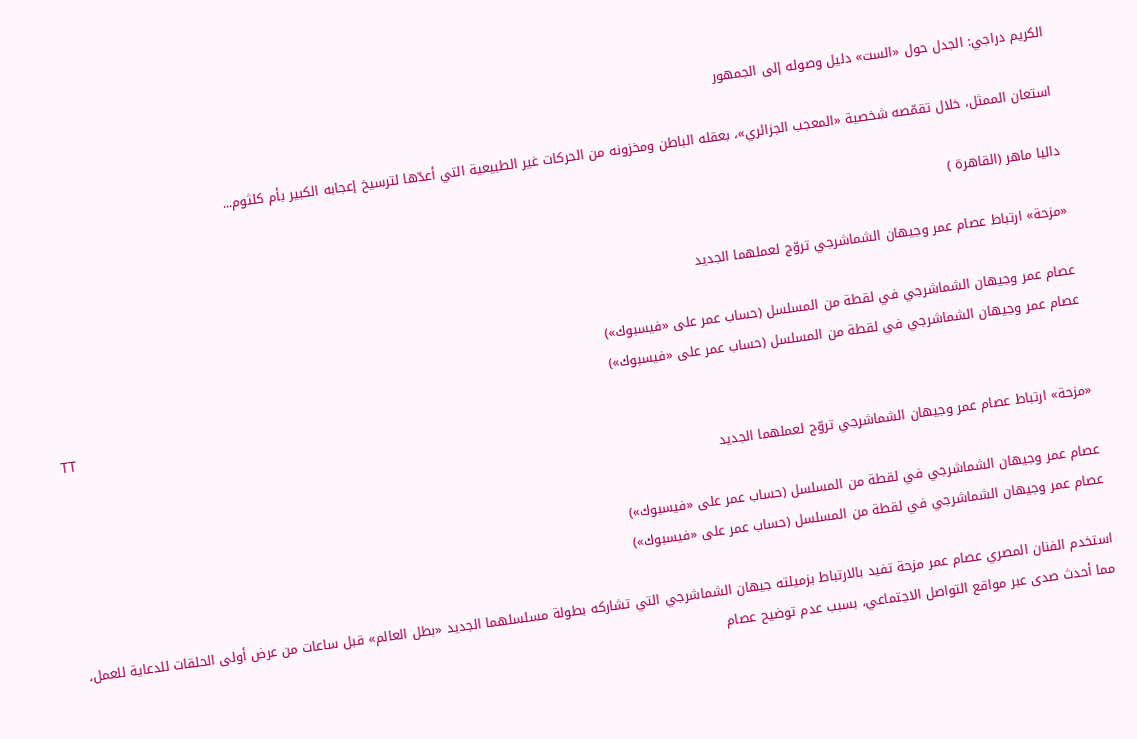الكريم دراجي: الجدل حول «الست» دليل وصوله إلى الجمهور

استعان الممثل، خلال تقمّصه شخصية «المعجب الجزائري»، بعقله الباطن ومخزونه من الحركات غير الطبيعية التي أعدّها لترسيخ إعجابه الكبير بأم كلثوم...

داليا ماهر (القاهرة )

«مزحة» ارتباط عصام عمر وجيهان الشماشرجي تروّج لعملهما الجديد

عصام عمر وجيهان الشماشرجي في لقطة من المسلسل (حساب عمر على «فيسبوك»)
عصام عمر وجيهان الشماشرجي في لقطة من المسلسل (حساب عمر على «فيسبوك»)
TT

«مزحة» ارتباط عصام عمر وجيهان الشماشرجي تروّج لعملهما الجديد

عصام عمر وجيهان الشماشرجي في لقطة من المسلسل (حساب عمر على «فيسبوك»)
عصام عمر وجيهان الشماشرجي في لقطة من المسلسل (حساب عمر على «فيسبوك»)

استخدم الفنان المصري عصام عمر مزحة تفيد بالارتباط بزميلته جيهان الشماشرجي التي تشاركه بطولة مسلسلهما الجديد «بطل العالم» قبل ساعات من عرض أولى الحلقات للدعاية للعمل، مما أحدث صدى عبر مواقع التواصل الاجتماعي، بسبب عدم توضيح عصام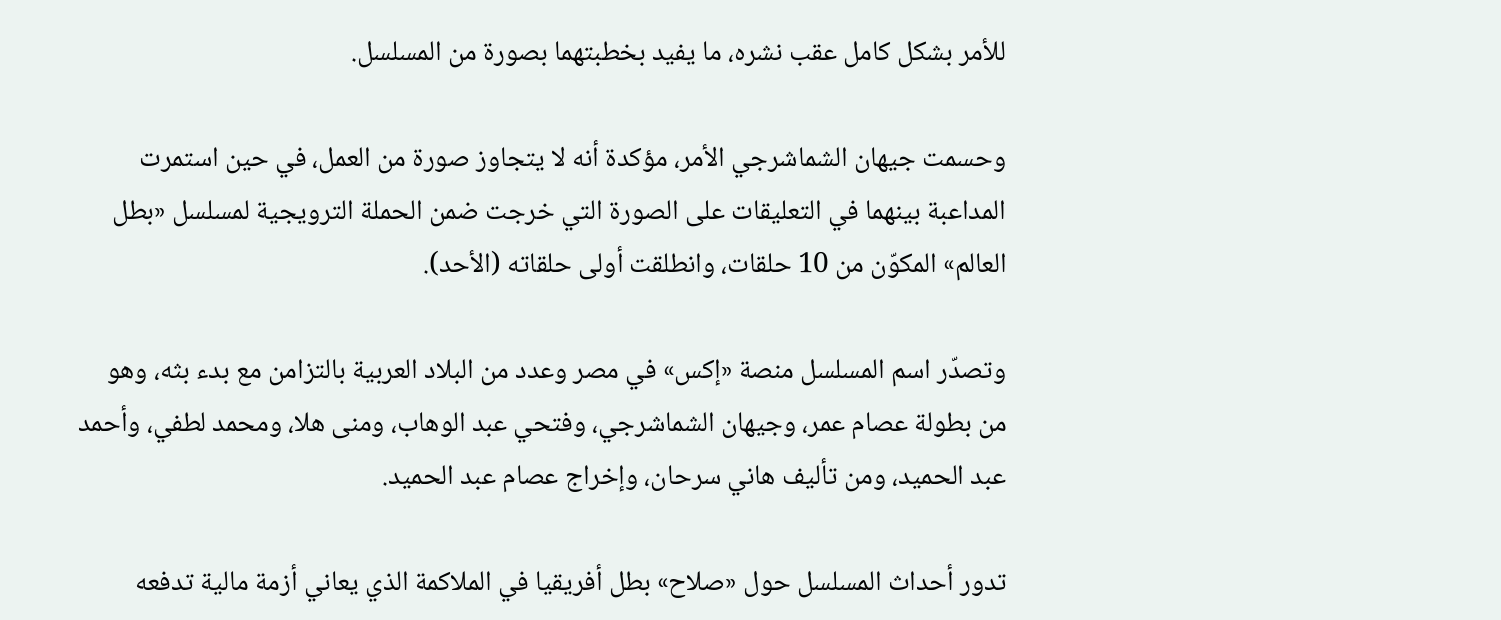للأمر بشكل كامل عقب نشره، ما يفيد بخطبتهما بصورة من المسلسل.

وحسمت جيهان الشماشرجي الأمر، مؤكدة أنه لا يتجاوز صورة من العمل، في حين استمرت المداعبة بينهما في التعليقات على الصورة التي خرجت ضمن الحملة الترويجية لمسلسل «بطل العالم» المكوّن من 10 حلقات، وانطلقت أولى حلقاته (الأحد).

وتصدّر اسم المسلسل منصة «إكس» في مصر وعدد من البلاد العربية بالتزامن مع بدء بثه، وهو من بطولة عصام عمر، وجيهان الشماشرجي، وفتحي عبد الوهاب، ومنى هلا، ومحمد لطفي، وأحمد عبد الحميد، ومن تأليف هاني سرحان، وإخراج عصام عبد الحميد.

تدور أحداث المسلسل حول «صلاح» بطل أفريقيا في الملاكمة الذي يعاني أزمة مالية تدفعه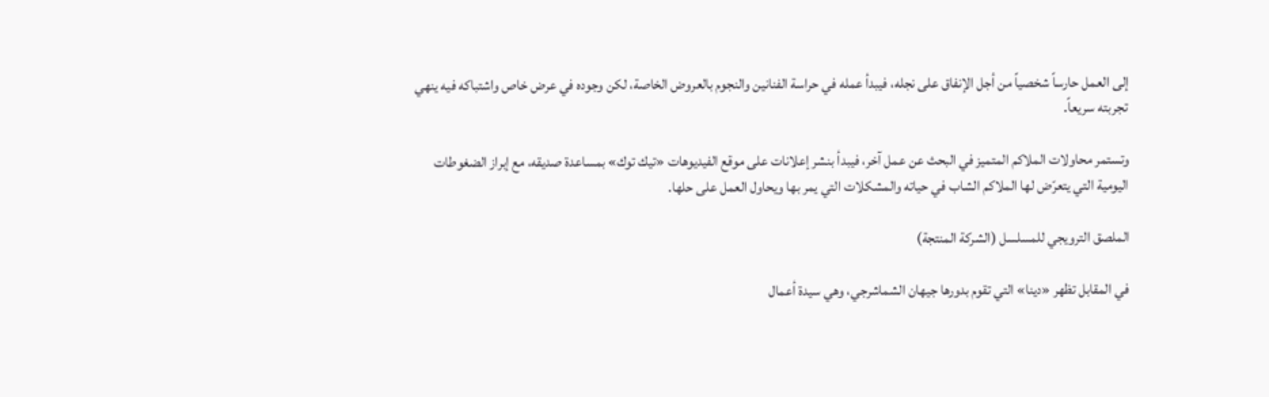إلى العمل حارساً شخصياً من أجل الإنفاق على نجله، فيبدأ عمله في حراسة الفنانين والنجوم بالعروض الخاصة، لكن وجوده في عرض خاص واشتباكه فيه ينهي تجربته سريعاً.

وتستمر محاولات الملاكم المتميز في البحث عن عمل آخر، فيبدأ بنشر إعلانات على موقع الفيديوهات «تيك توك» بمساعدة صديقه، مع إبراز الضغوطات اليومية التي يتعرّض لها الملاكم الشاب في حياته والمشكلات التي يمر بها ويحاول العمل على حلها.

الملصق الترويجي للمسلسل (الشركة المنتجة)

في المقابل تظهر «دينا» التي تقوم بدورها جيهان الشماشرجي، وهي سيدة أعمال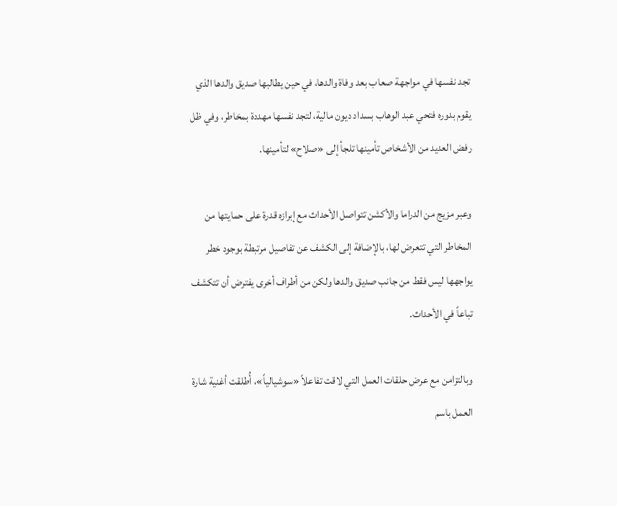تجد نفسها في مواجهة صعاب بعد وفاة والدها، في حين يطالبها صديق والدها الذي يقوم بدوره فتحي عبد الوهاب بسداد ديون مالية، لتجد نفسها مهددة بمخاطر، وفي ظل رفض العديد من الأشخاص تأمينها تلجأ إلى «صلاح» لتأمينها.

وعبر مزيج من الدراما والأكشن تتواصل الأحداث مع إبرازه قدرة على حمايتها من المخاطر التي تتعرض لها، بالإضافة إلى الكشف عن تفاصيل مرتبطة بوجود خطر يواجهها ليس فقط من جانب صديق والدها ولكن من أطراف أخرى يفترض أن تتكشف تباعاً في الأحداث.

وبالتزامن مع عرض حلقات العمل التي لاقت تفاعلاً «سوشيالياً»، أُطلقت أغنية شارة العمل باسم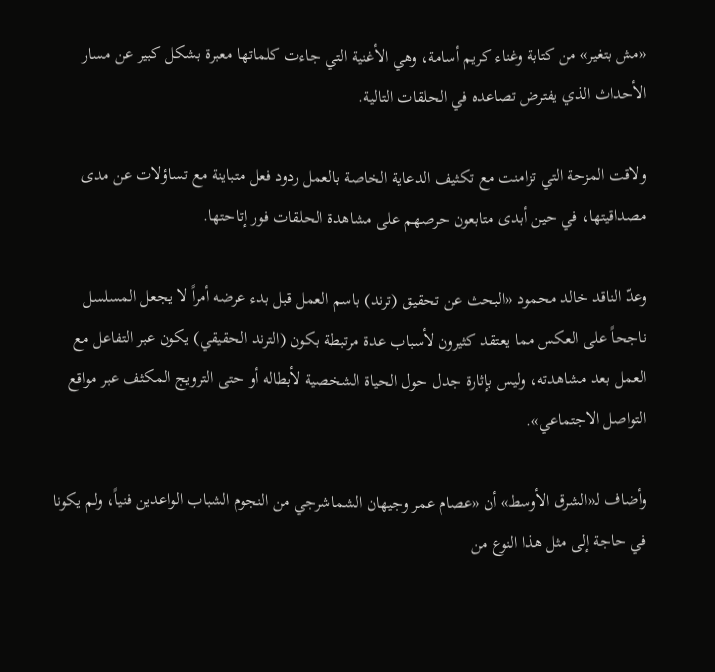«مش بتغير» من كتابة وغناء كريم أسامة، وهي الأغنية التي جاءت كلماتها معبرة بشكل كبير عن مسار الأحداث الذي يفترض تصاعده في الحلقات التالية.

ولاقت المزحة التي تزامنت مع تكثيف الدعاية الخاصة بالعمل ردود فعل متباينة مع تساؤلات عن مدى مصداقيتها، في حين أبدى متابعون حرصهم على مشاهدة الحلقات فور إتاحتها.

وعدّ الناقد خالد محمود «البحث عن تحقيق (ترند) باسم العمل قبل بدء عرضه أمراً لا يجعل المسلسل ناجحاً على العكس مما يعتقد كثيرون لأسباب عدة مرتبطة بكون (الترند الحقيقي) يكون عبر التفاعل مع العمل بعد مشاهدته، وليس بإثارة جدل حول الحياة الشخصية لأبطاله أو حتى الترويج المكثف عبر مواقع التواصل الاجتماعي».

وأضاف لـ«الشرق الأوسط» أن «عصام عمر وجيهان الشماشرجي من النجوم الشباب الواعدين فنياً، ولم يكونا في حاجة إلى مثل هذا النوع من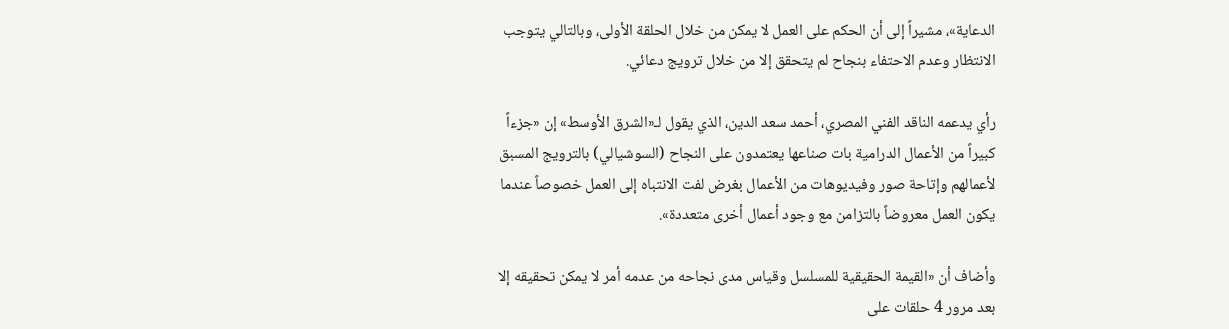الدعاية»، مشيراً إلى أن الحكم على العمل لا يمكن من خلال الحلقة الأولى، وبالتالي يتوجب الانتظار وعدم الاحتفاء بنجاح لم يتحقق إلا من خلال ترويج دعائي.

رأي يدعمه الناقد الفني المصري، أحمد سعد الدين، الذي يقول لـ«الشرق الأوسط» إن «جزءاً كبيراً من الأعمال الدرامية بات صناعها يعتمدون على النجاح (السوشيالي) بالترويج المسبق لأعمالهم وإتاحة صور وفيديوهات من الأعمال بغرض لفت الانتباه إلى العمل خصوصاً عندما يكون العمل معروضاً بالتزامن مع وجود أعمال أخرى متعددة».

وأضاف أن «القيمة الحقيقية للمسلسل وقياس مدى نجاحه من عدمه أمر لا يمكن تحقيقه إلا بعد مرور 4 حلقات على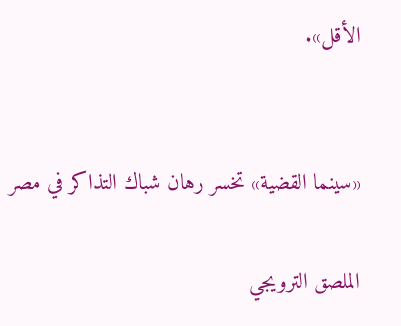الأقل».


«سينما القضية» تخسر رهان شباك التذاكر في مصر

الملصق الترويجي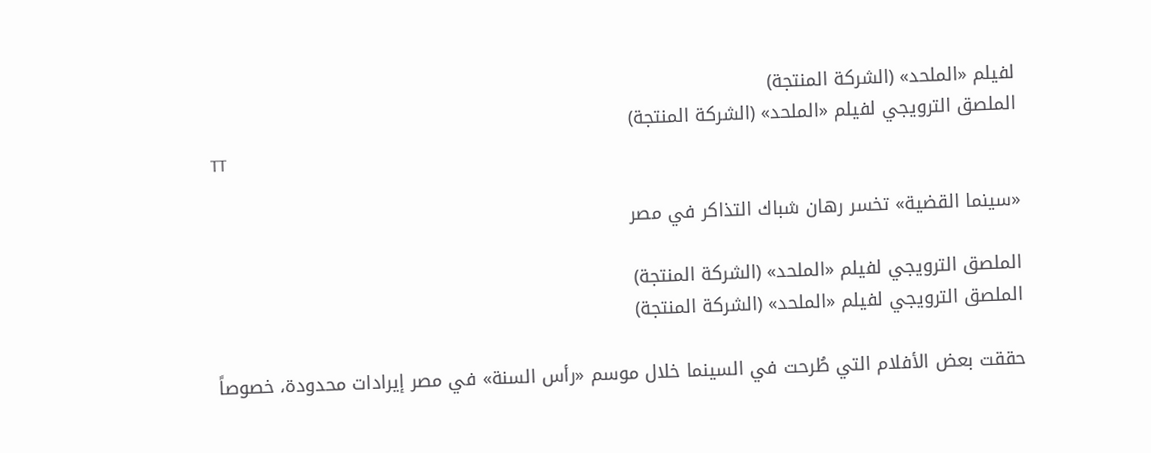لفيلم «الملحد» (الشركة المنتجة)
الملصق الترويجي لفيلم «الملحد» (الشركة المنتجة)
TT

«سينما القضية» تخسر رهان شباك التذاكر في مصر

الملصق الترويجي لفيلم «الملحد» (الشركة المنتجة)
الملصق الترويجي لفيلم «الملحد» (الشركة المنتجة)

حققت بعض الأفلام التي طُرحت في السينما خلال موسم «رأس السنة» في مصر إيرادات محدودة، خصوصاً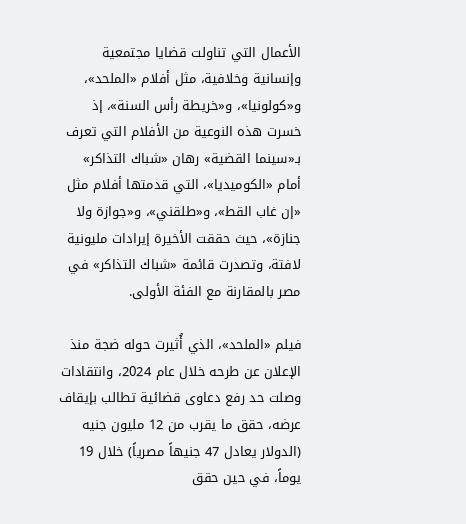الأعمال التي تناولت قضايا مجتمعية وإنسانية وخلافية، مثل أفلام «الملحد»، و«كولونيا»، و«خريطة رأس السنة»، إذ خسرت هذه النوعية من الأفلام التي تعرف بـ«سينما القضية» رهان «شباك التذاكر» أمام «الكوميديا»، التي قدمتها أفلام مثل «إن غاب القط»، و«طلقني»، و«جوازة ولا جنازة»، حيث حققت الأخيرة إيرادات مليونية لافتة، وتصدرت قائمة «شباك التذاكر» في مصر بالمقارنة مع الفئة الأولى.

فيلم «الملحد»، الذي أُثيرت حوله ضجة منذ الإعلان عن طرحه خلال عام 2024، وانتقادات وصلت حد رفع دعاوى قضائية تطالب بإيقاف عرضه، حقق ما يقرب من 12 مليون جنيه (الدولار يعادل 47 جنيهاً مصرياً) خلال 19 يوماً، في حين حقق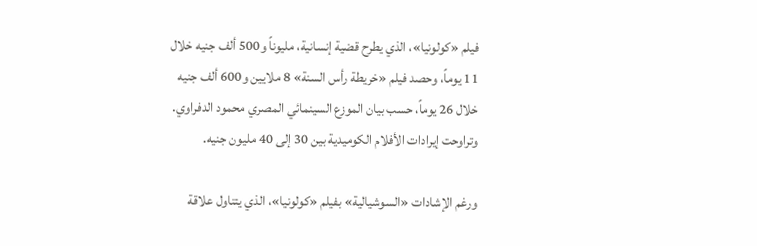فيلم «كولونيا»، الذي يطرح قضية إنسانية، مليوناً و500 ألف جنيه خلال 11 يوماً، وحصد فيلم «خريطة رأس السنة» 8 ملايين و600 ألف جنيه خلال 26 يوماً، حسب بيان الموزع السينمائي المصري محمود الدفراوي. وتراوحت إيرادات الأفلام الكوميدية بين 30 إلى 40 مليون جنيه.

ورغم الإشادات «السوشيالية» بفيلم «كولونيا»، الذي يتناول علاقة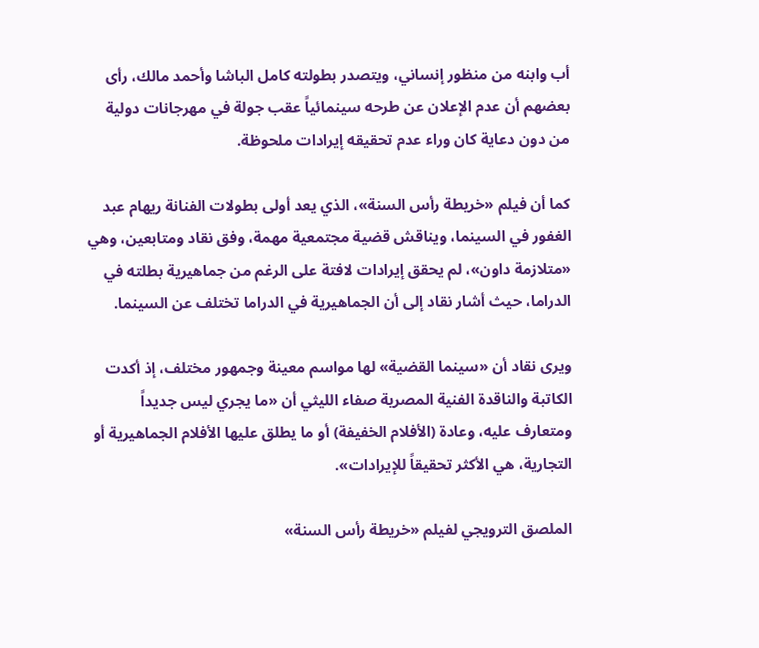أب وابنه من منظور إنساني، ويتصدر بطولته كامل الباشا وأحمد مالك، رأى بعضهم أن عدم الإعلان عن طرحه سينمائياً عقب جولة في مهرجانات دولية من دون دعاية كان وراء عدم تحقيقه إيرادات ملحوظة.

كما أن فيلم «خريطة رأس السنة»، الذي يعد أولى بطولات الفنانة ريهام عبد الغفور في السينما، ويناقش قضية مجتمعية مهمة، وفق نقاد ومتابعين، وهي «متلازمة داون»، لم يحقق إيرادات لافتة على الرغم من جماهيرية بطلته في الدراما، حيث أشار نقاد إلى أن الجماهيرية في الدراما تختلف عن السينما.

ويرى نقاد أن «سينما القضية» لها مواسم معينة وجمهور مختلف، إذ أكدت الكاتبة والناقدة الفنية المصرية صفاء الليثي أن «ما يجري ليس جديداً ومتعارف عليه، وعادة (الأفلام الخفيفة) أو ما يطلق عليها الأفلام الجماهيرية أو التجارية، هي الأكثر تحقيقاً للإيرادات».

الملصق الترويجي لفيلم «خريطة رأس السنة»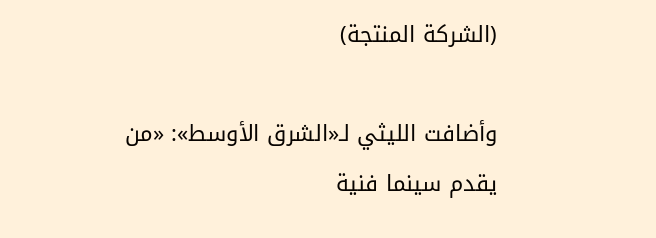(الشركة المنتجة)

وأضافت الليثي لـ«الشرق الأوسط»: «من يقدم سينما فنية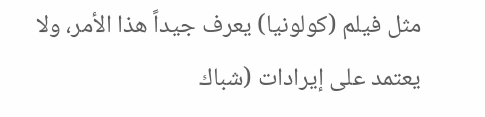مثل فيلم (كولونيا) يعرف جيداً هذا الأمر، ولا يعتمد على إيرادات (شباك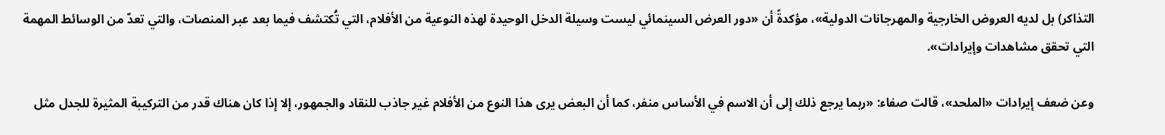التذاكر) بل لديه العروض الخارجية والمهرجانات الدولية»، مؤكدةً أن «دور العرض السينمائي ليست وسيلة الدخل الوحيدة لهذه النوعية من الأفلام، التي تُكتشف فيما بعد عبر المنصات، والتي تعدّ من الوسائط المهمة التي تحقق مشاهدات وإيرادات».

وعن ضعف إيرادات «الملحد»، قالت صفاء: «ربما يرجع ذلك إلى أن الاسم في الأساس منفر، كما أن البعض يرى هذا النوع من الأفلام غير جاذب للنقاد والجمهور، إلا إذا كان هناك قدر من التركيبة المثيرة للجدل مثل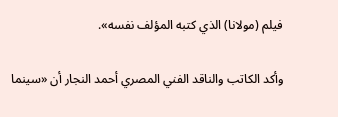فيلم (مولانا) الذي كتبه المؤلف نفسه».

وأكد الكاتب والناقد الفني المصري أحمد النجار أن «سينما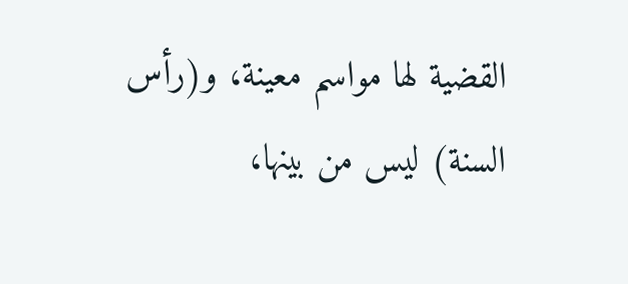القضية لها مواسم معينة، و(رأس السنة) ليس من بينها،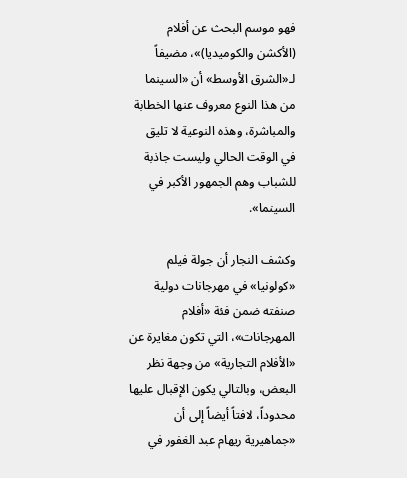فهو موسم البحث عن أفلام (الأكشن والكوميديا)»، مضيفاً لـ«الشرق الأوسط» أن «السينما من هذا النوع معروف عنها الخطابة والمباشرة، وهذه النوعية لا تليق في الوقت الحالي وليست جاذبة للشباب وهم الجمهور الأكبر في السينما».

وكشف النجار أن جولة فيلم «كولونيا» في مهرجانات دولية صنفته ضمن فئة «أفلام المهرجانات»، التي تكون مغايرة عن «الأفلام التجارية» من وجهة نظر البعض، وبالتالي يكون الإقبال عليها محدوداً، لافتاً أيضاً إلى أن «جماهيرية ريهام عبد الغفور في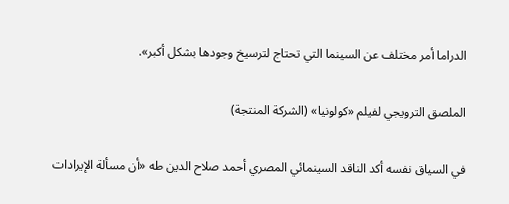الدراما أمر مختلف عن السينما التي تحتاج لترسيخ وجودها بشكل أكبر».

الملصق الترويجي لفيلم «كولونيا» (الشركة المنتجة)

في السياق نفسه أكد الناقد السينمائي المصري أحمد صلاح الدين طه «أن مسألة الإيرادات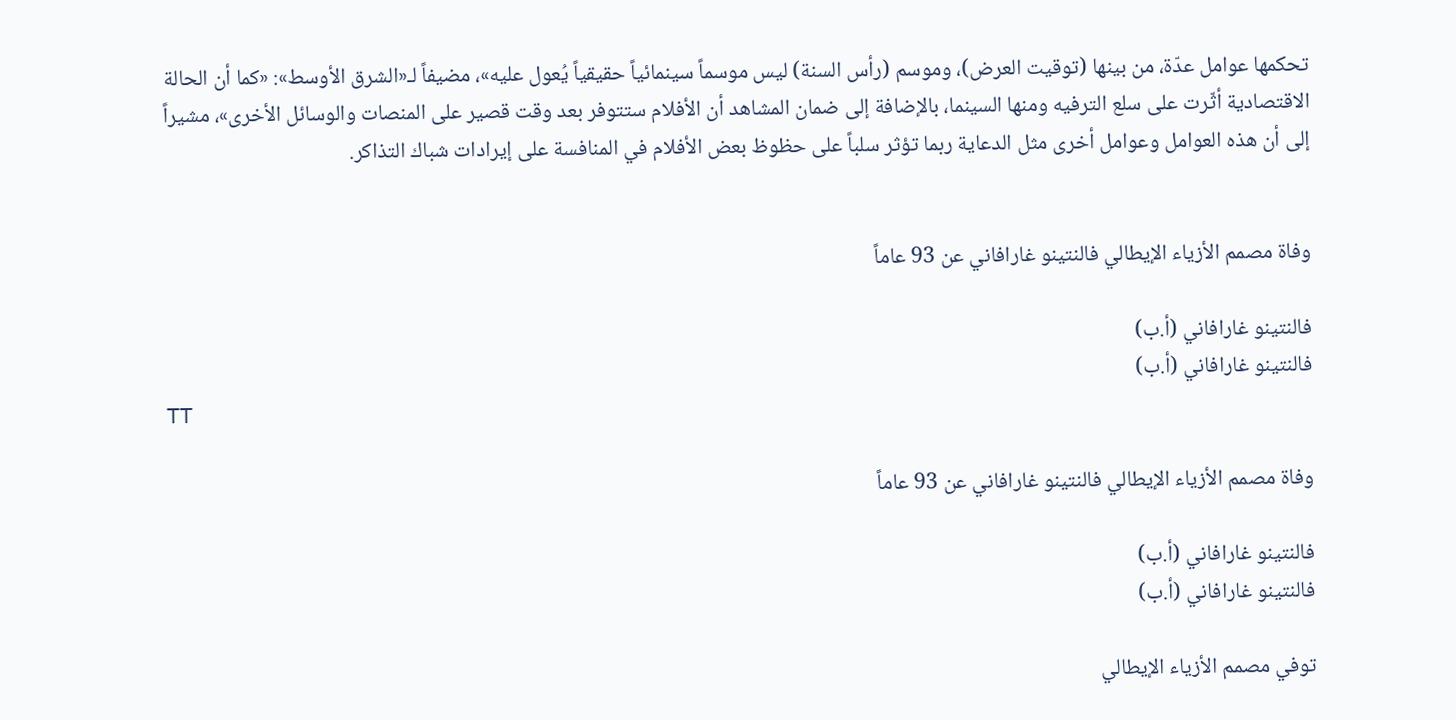تحكمها عوامل عدّة، من بينها (توقيت العرض)، وموسم (رأس السنة) ليس موسماً سينمائياً حقيقياً يُعول عليه»، مضيفاً لـ«الشرق الأوسط»: «كما أن الحالة الاقتصادية أثّرت على سلع الترفيه ومنها السينما، بالإضافة إلى ضمان المشاهد أن الأفلام ستتوفر بعد وقت قصير على المنصات والوسائل الأخرى»، مشيراً إلى أن هذه العوامل وعوامل أخرى مثل الدعاية ربما تؤثر سلباً على حظوظ بعض الأفلام في المنافسة على إيرادات شباك التذاكر.


وفاة مصمم الأزياء الإيطالي فالنتينو غارافاني عن 93 عاماً

فالنتينو غارافاني (أ.ب)
فالنتينو غارافاني (أ.ب)
TT

وفاة مصمم الأزياء الإيطالي فالنتينو غارافاني عن 93 عاماً

فالنتينو غارافاني (أ.ب)
فالنتينو غارافاني (أ.ب)

توفي مصمم الأزياء الإيطالي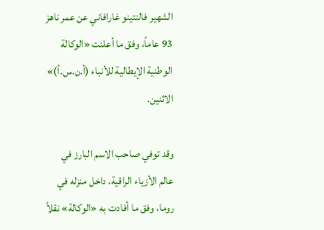الشهير فالنتينو غارافاني عن عمر ناهز 93 عاماً، وفق ما أعلنت «الوكالة الوطنية الإيطالية للأنباء (أ.ن.س.أ)» الاثنين.

وقد توفي صاحب الاسم البارز في عالم الأزياء الراقية، داخل منزله في روما، وفق ما أفادت به «الوكالة» نقلاً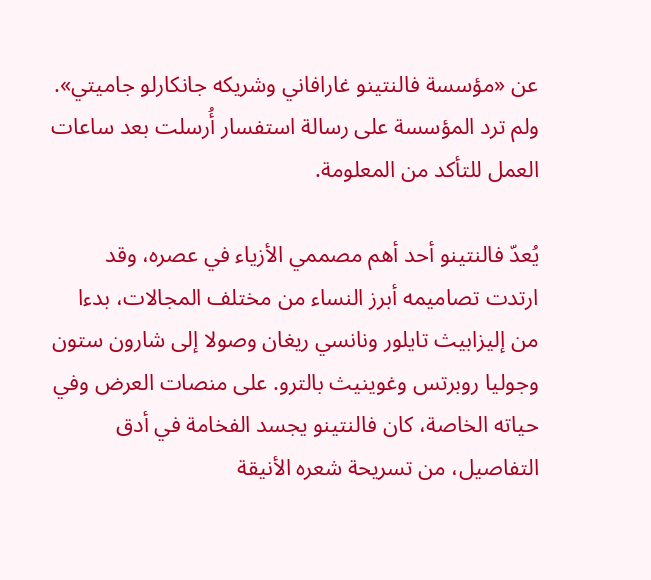عن «مؤسسة فالنتينو غارافاني وشريكه جانكارلو جاميتي». ولم ترد المؤسسة على رسالة استفسار أُرسلت بعد ساعات العمل للتأكد من المعلومة.

يُعدّ فالنتينو أحد أهم مصممي الأزياء في عصره، وقد ارتدت تصاميمه أبرز النساء من مختلف المجالات، بدءا من إليزابيث تايلور ونانسي ريغان وصولا إلى شارون ستون وجوليا روبرتس وغوينيث بالترو. على منصات العرض وفي حياته الخاصة، كان فالنتينو يجسد الفخامة في أدق التفاصيل، من تسريحة شعره الأنيقة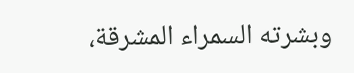وبشرته السمراء المشرقة،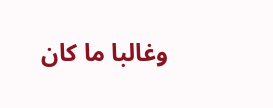وغالبا ما كان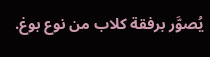يُصوَّر برفقة كلاب من نوع بوغ.